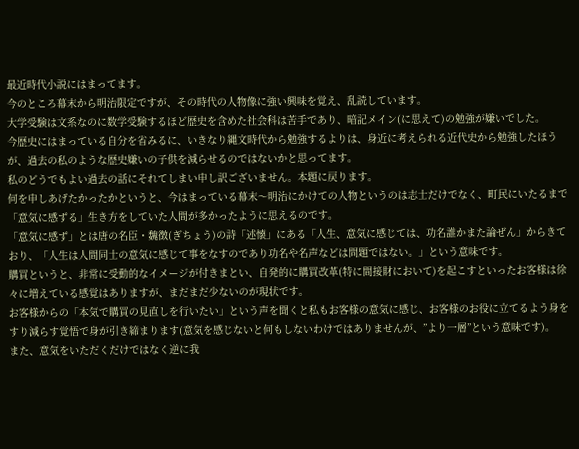最近時代小説にはまってます。
今のところ幕末から明治限定ですが、その時代の人物像に強い興味を覚え、乱読しています。
大学受験は文系なのに数学受験するほど歴史を含めた社会科は苦手であり、暗記メイン(に思えて)の勉強が嫌いでした。
今歴史にはまっている自分を省みるに、いきなり縄文時代から勉強するよりは、身近に考えられる近代史から勉強したほうが、過去の私のような歴史嫌いの子供を減らせるのではないかと思ってます。
私のどうでもよい過去の話にそれてしまい申し訳ございません。本題に戻ります。
何を申しあげたかったかというと、今はまっている幕末〜明治にかけての人物というのは志士だけでなく、町民にいたるまで「意気に感ずる」生き方をしていた人間が多かったように思えるのです。
「意気に感ず」とは唐の名臣・魏徴(ぎちょう)の詩「述懐」にある「人生、意気に感じては、功名誰かまた論ぜん」からきており、「人生は人間同士の意気に感じて事をなすのであり功名や名声などは問題ではない。」という意味です。
購買というと、非常に受動的なイメージが付きまとい、自発的に購買改革(特に間接財において)を起こすといったお客様は徐々に増えている感覚はありますが、まだまだ少ないのが現状です。
お客様からの「本気で購買の見直しを行いたい」という声を聞くと私もお客様の意気に感じ、お客様のお役に立てるよう身をすり減らす覚悟で身が引き締まります(意気を感じないと何もしないわけではありませんが、”より一層”という意味です)。
また、意気をいただくだけではなく逆に我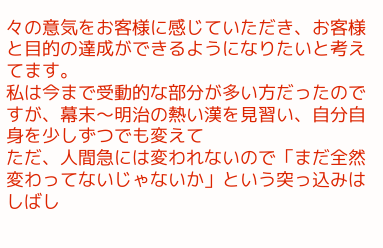々の意気をお客様に感じていただき、お客様と目的の達成ができるようになりたいと考えてます。
私は今まで受動的な部分が多い方だったのですが、幕末〜明治の熱い漢を見習い、自分自身を少しずつでも変えて
ただ、人間急には変われないので「まだ全然変わってないじゃないか」という突っ込みはしばし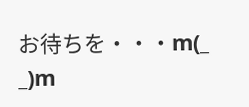お待ちを・・・m(_ _)m